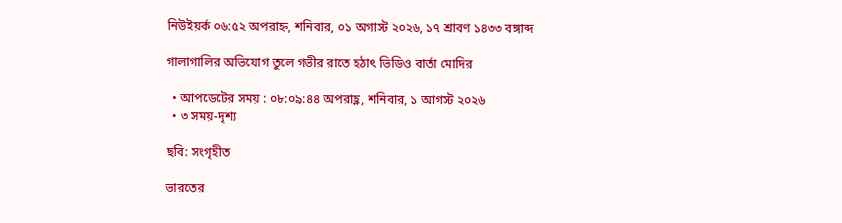নিউইয়র্ক ০৬:৫২ অপরাহ্ন, শনিবার, ০১ অগাস্ট ২০২৬, ১৭ শ্রাবণ ১৪৩৩ বঙ্গাব্দ

গালাগালির অভিযোগ তুলে গভীর রাতে হঠাৎ ভিডিও বার্তা মোদির

  • আপডেটের সময় : ০৮:০৯:৪৪ অপরাহ্ণ, শনিবার, ১ আগস্ট ২০২৬
  • ৩ সময়-দৃশ্য

ছবি: সংগৃহীত

ভারতের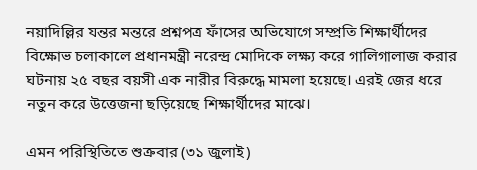নয়াদিল্লির যন্তর মন্তরে প্রশ্নপত্র ফাঁসের অভিযোগে সম্প্রতি শিক্ষার্থীদের বিক্ষোভ চলাকালে প্রধানমন্ত্রী নরেন্দ্র মোদিকে লক্ষ্য করে গালিগালাজ করার ঘটনায় ২৫ বছর বয়সী এক নারীর বিরুদ্ধে মামলা হয়েছে। এরই জের ধরে নতুন করে উত্তেজনা ছড়িয়েছে শিক্ষার্থীদের মাঝে।

এমন পরিস্থিতিতে শুক্রবার (৩১ জুলাই)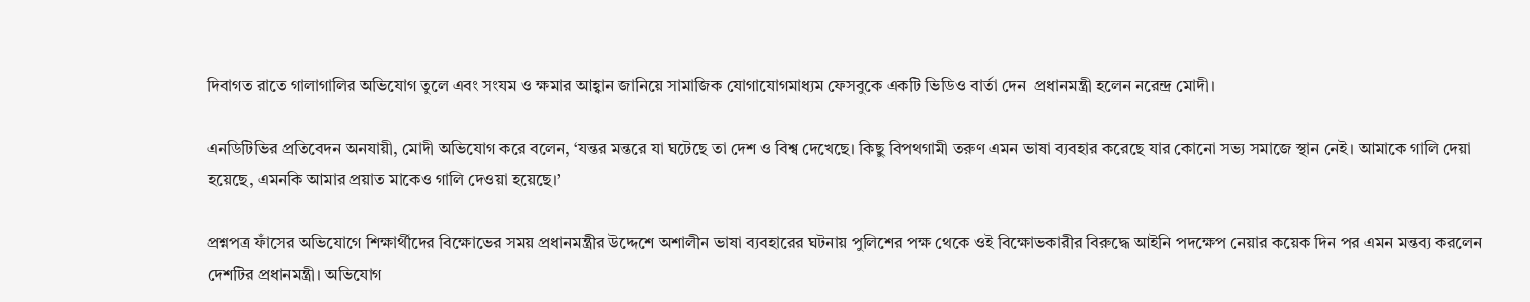দিবাগত রাতে গালাগালির অভিযোগ তুলে এবং সংযম ও ক্ষমার আহ্বান জানিয়ে সামাজিক যোগাযোগমাধ্যম ফেসবুকে একটি ভিডিও বার্তা দেন  প্রধানমন্ত্রী হলেন নরেন্দ্র মোদী।

এনডিটিভির প্রতিবেদন অনযায়ী, মোদী অভিযোগ করে বলেন, ‘যন্তর মন্তরে যা ঘটেছে তা দেশ ও বিশ্ব দেখেছে। কিছু বিপথগামী তরুণ এমন ভাষা ব্যবহার করেছে যার কোনো সভ্য সমাজে স্থান নেই। আমাকে গালি দেয়া হয়েছে, এমনকি আমার প্রয়াত মাকেও গালি দেওয়া হয়েছে।’

প্রশ্নপত্র ফাঁসের অভিযোগে শিক্ষার্থীদের বিক্ষোভের সময় প্রধানমন্ত্রীর উদ্দেশে অশালীন ভাষা ব্যবহারের ঘটনায় পুলিশের পক্ষ থেকে ওই বিক্ষোভকারীর বিরুদ্ধে আইনি পদক্ষেপ নেয়ার কয়েক দিন পর এমন মন্তব্য করলেন দেশটির প্রধানমন্ত্রী। অভিযোগ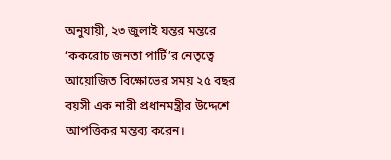অনুযায়ী, ২৩ জুলাই যন্তর মন্তরে ‘ককরোচ জনতা পার্টি’র নেতৃত্বে আয়োজিত বিক্ষোভের সময় ২৫ বছর বয়সী এক নারী প্রধানমন্ত্রীর উদ্দেশে আপত্তিকর মন্তব্য করেন।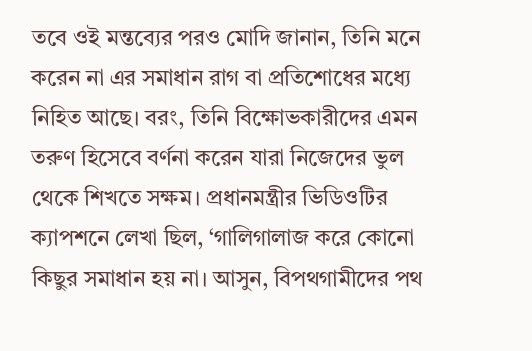তবে ওই মন্তব্যের পরও মোদি জানান, তিনি মনে করেন না এর সমাধান রাগ বা প্রতিশোধের মধ্যে নিহিত আছে। বরং, তিনি বিক্ষোভকারীদের এমন তরুণ হিসেবে বর্ণনা করেন যারা নিজেদের ভুল থেকে শিখতে সক্ষম। প্রধানমন্ত্রীর ভিডিওটির ক্যাপশনে লেখা ছিল, ‘গালিগালাজ করে কোনো কিছুর সমাধান হয় না। আসুন, বিপথগামীদের পথ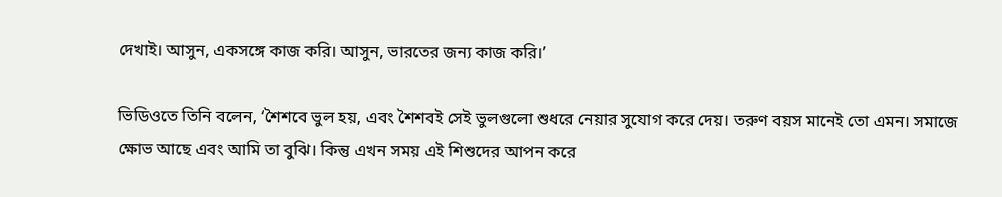দেখাই। আসুন, একসঙ্গে কাজ করি। আসুন, ভারতের জন্য কাজ করি।’

ভিডিওতে তিনি বলেন, ‘শৈশবে ভুল হয়, এবং শৈশবই সেই ভুলগুলো শুধরে নেয়ার সুযোগ করে দেয়। তরুণ বয়স মানেই তো এমন। সমাজে ক্ষোভ আছে এবং আমি তা বুঝি। কিন্তু এখন সময় এই শিশুদের আপন করে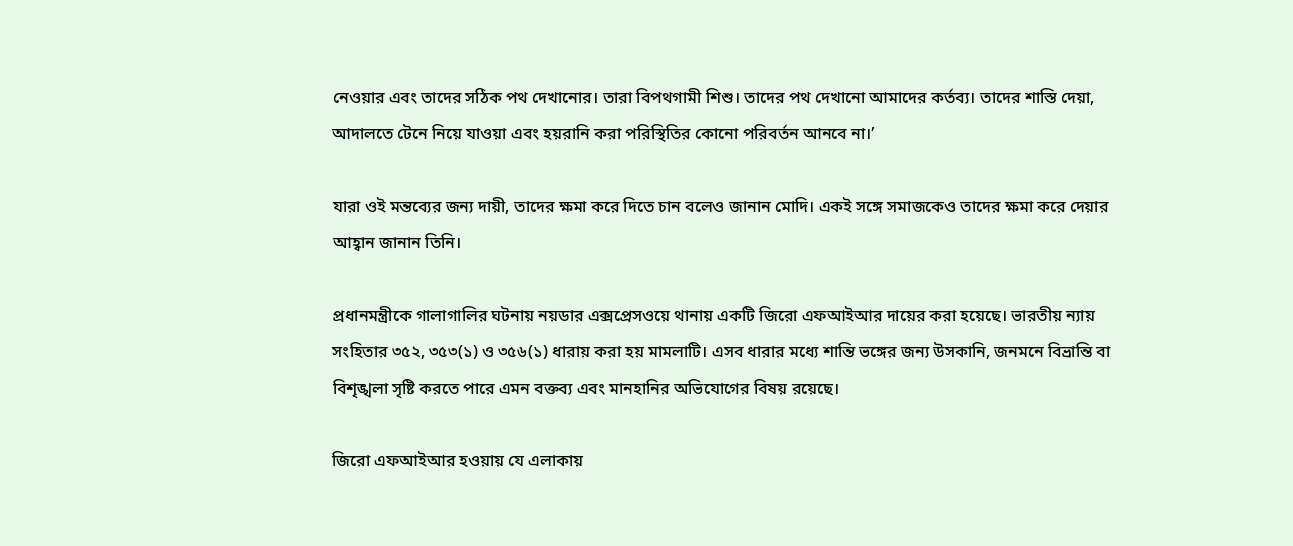নেওয়ার এবং তাদের সঠিক পথ দেখানোর। তারা বিপথগামী শিশু। তাদের পথ দেখানো আমাদের কর্তব্য। তাদের শাস্তি দেয়া, আদালতে টেনে নিয়ে যাওয়া এবং হয়রানি করা পরিস্থিতির কোনো পরিবর্তন আনবে না।’

যারা ওই মন্তব্যের জন্য দায়ী, তাদের ক্ষমা করে দিতে চান বলেও জানান মোদি। একই সঙ্গে সমাজকেও তাদের ক্ষমা করে দেয়ার আহ্বান জানান তিনি।

প্রধানমন্ত্রীকে গালাগালির ঘটনায় নয়ডার এক্সপ্রেসওয়ে থানায় একটি জিরো এফআইআর দায়ের করা হয়েছে। ভারতীয় ন্যায় সংহিতার ৩৫২, ৩৫৩(১) ও ৩৫৬(১) ধারায় করা হয় মামলাটি। এসব ধারার মধ্যে শান্তি ভঙ্গের জন্য উসকানি, জনমনে বিভ্রান্তি বা বিশৃঙ্খলা সৃষ্টি করতে পারে এমন বক্তব্য এবং মানহানির অভিযোগের বিষয় রয়েছে।

জিরো এফআইআর হওয়ায় যে এলাকায়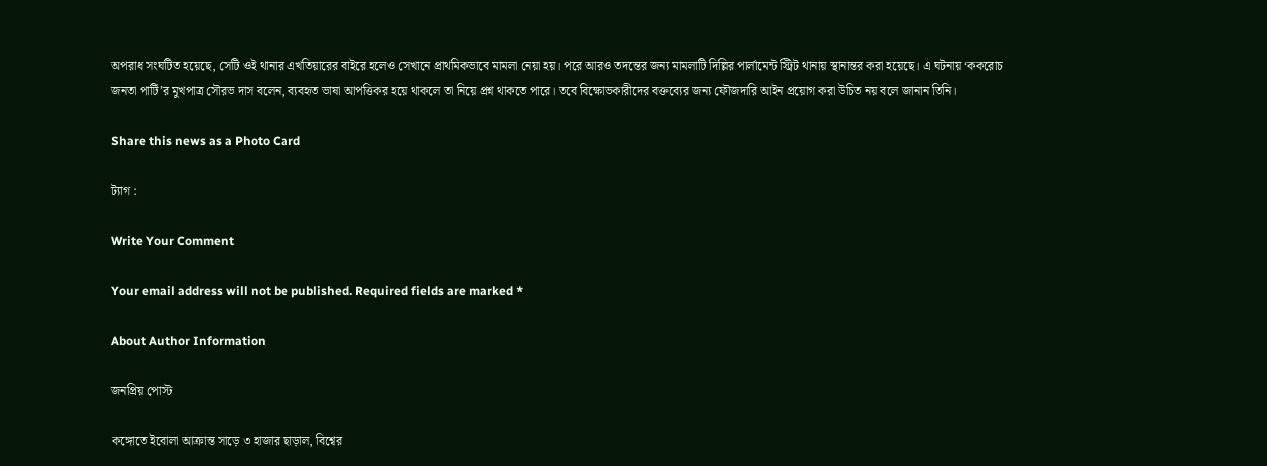অপরাধ সংঘটিত হয়েছে, সেটি ওই থানার এখতিয়ারের বাইরে হলেও সেখানে প্রাথমিকভাবে মামলা নেয়া হয়। পরে আরও তদন্তের জন্য মামলাটি দিল্লির পার্লামেন্ট স্ট্রিট থানায় স্থানান্তর করা হয়েছে। এ ঘটনায় ‘ককরোচ জনতা পার্টি’র মুখপাত্র সৌরভ দাস বলেন, ব্যবহৃত ভাষা আপত্তিকর হয়ে থাকলে তা নিয়ে প্রশ্ন থাকতে পারে। তবে বিক্ষোভকারীদের বক্তব্যের জন্য ফৌজদারি আইন প্রয়োগ করা উচিত নয় বলে জানান তিনি।

Share this news as a Photo Card

ট্যাগ :

Write Your Comment

Your email address will not be published. Required fields are marked *

About Author Information

জনপ্রিয় পোস্ট

কঙ্গোতে ইবোলা আক্রান্ত সাড়ে ৩ হাজার ছাড়াল, বিশ্বের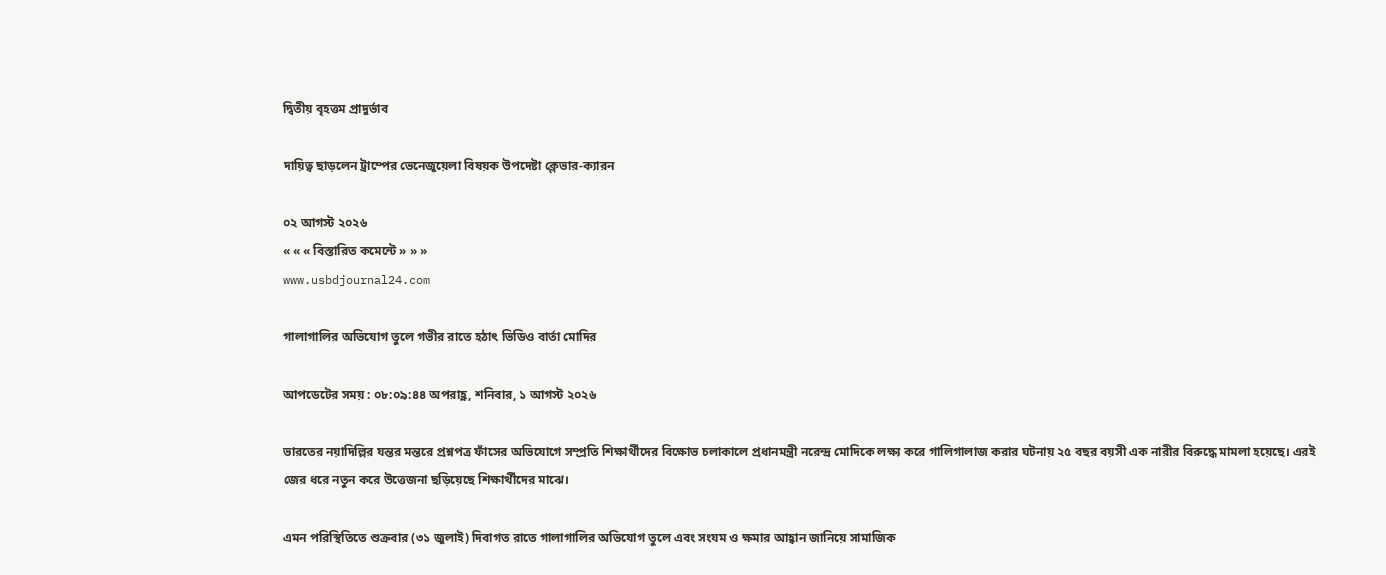দ্বিতীয় বৃহত্তম প্রাদুর্ভাব

দায়িত্ব ছাড়লেন ট্রাম্পের ভেনেজুয়েলা বিষয়ক উপদেষ্টা ক্লেভার-ক্যারন

০২ আগস্ট ২০২৬
« « « বিস্তারিত কমেন্টে » » »
www.usbdjournal24.com

গালাগালির অভিযোগ তুলে গভীর রাতে হঠাৎ ভিডিও বার্তা মোদির

আপডেটের সময় : ০৮:০৯:৪৪ অপরাহ্ণ, শনিবার, ১ আগস্ট ২০২৬

ভারতের নয়াদিল্লির যন্তর মন্তরে প্রশ্নপত্র ফাঁসের অভিযোগে সম্প্রতি শিক্ষার্থীদের বিক্ষোভ চলাকালে প্রধানমন্ত্রী নরেন্দ্র মোদিকে লক্ষ্য করে গালিগালাজ করার ঘটনায় ২৫ বছর বয়সী এক নারীর বিরুদ্ধে মামলা হয়েছে। এরই জের ধরে নতুন করে উত্তেজনা ছড়িয়েছে শিক্ষার্থীদের মাঝে।

এমন পরিস্থিতিতে শুক্রবার (৩১ জুলাই) দিবাগত রাতে গালাগালির অভিযোগ তুলে এবং সংযম ও ক্ষমার আহ্বান জানিয়ে সামাজিক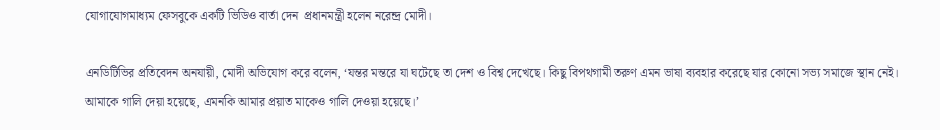যোগাযোগমাধ্যম ফেসবুকে একটি ভিডিও বার্তা দেন  প্রধানমন্ত্রী হলেন নরেন্দ্র মোদী।

এনডিটিভির প্রতিবেদন অনযায়ী, মোদী অভিযোগ করে বলেন, ‘যন্তর মন্তরে যা ঘটেছে তা দেশ ও বিশ্ব দেখেছে। কিছু বিপথগামী তরুণ এমন ভাষা ব্যবহার করেছে যার কোনো সভ্য সমাজে স্থান নেই। আমাকে গালি দেয়া হয়েছে, এমনকি আমার প্রয়াত মাকেও গালি দেওয়া হয়েছে।’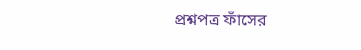প্রশ্নপত্র ফাঁসের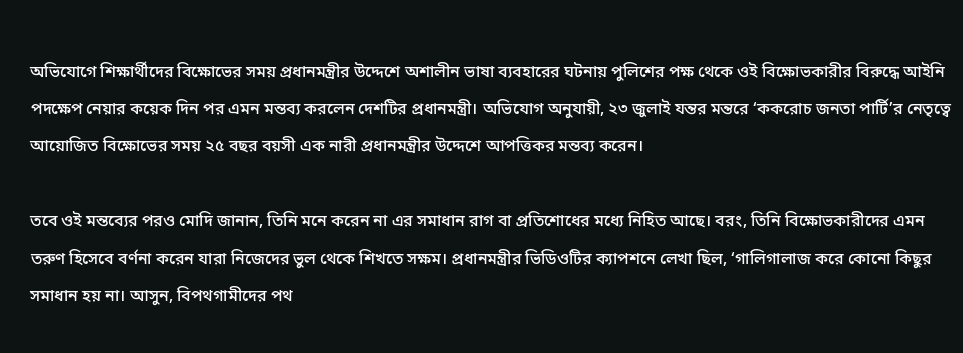অভিযোগে শিক্ষার্থীদের বিক্ষোভের সময় প্রধানমন্ত্রীর উদ্দেশে অশালীন ভাষা ব্যবহারের ঘটনায় পুলিশের পক্ষ থেকে ওই বিক্ষোভকারীর বিরুদ্ধে আইনি পদক্ষেপ নেয়ার কয়েক দিন পর এমন মন্তব্য করলেন দেশটির প্রধানমন্ত্রী। অভিযোগ অনুযায়ী, ২৩ জুলাই যন্তর মন্তরে ‘ককরোচ জনতা পার্টি’র নেতৃত্বে আয়োজিত বিক্ষোভের সময় ২৫ বছর বয়সী এক নারী প্রধানমন্ত্রীর উদ্দেশে আপত্তিকর মন্তব্য করেন।

তবে ওই মন্তব্যের পরও মোদি জানান, তিনি মনে করেন না এর সমাধান রাগ বা প্রতিশোধের মধ্যে নিহিত আছে। বরং, তিনি বিক্ষোভকারীদের এমন তরুণ হিসেবে বর্ণনা করেন যারা নিজেদের ভুল থেকে শিখতে সক্ষম। প্রধানমন্ত্রীর ভিডিওটির ক্যাপশনে লেখা ছিল, ‘গালিগালাজ করে কোনো কিছুর সমাধান হয় না। আসুন, বিপথগামীদের পথ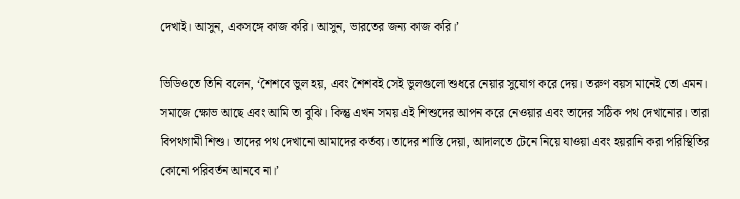দেখাই। আসুন, একসঙ্গে কাজ করি। আসুন, ভারতের জন্য কাজ করি।’

ভিডিওতে তিনি বলেন, ‘শৈশবে ভুল হয়, এবং শৈশবই সেই ভুলগুলো শুধরে নেয়ার সুযোগ করে দেয়। তরুণ বয়স মানেই তো এমন। সমাজে ক্ষোভ আছে এবং আমি তা বুঝি। কিন্তু এখন সময় এই শিশুদের আপন করে নেওয়ার এবং তাদের সঠিক পথ দেখানোর। তারা বিপথগামী শিশু। তাদের পথ দেখানো আমাদের কর্তব্য। তাদের শাস্তি দেয়া, আদালতে টেনে নিয়ে যাওয়া এবং হয়রানি করা পরিস্থিতির কোনো পরিবর্তন আনবে না।’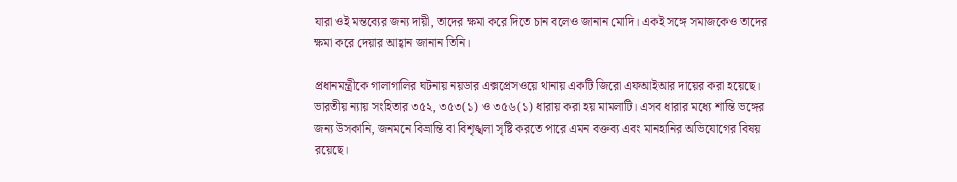যারা ওই মন্তব্যের জন্য দায়ী, তাদের ক্ষমা করে দিতে চান বলেও জানান মোদি। একই সঙ্গে সমাজকেও তাদের ক্ষমা করে দেয়ার আহ্বান জানান তিনি।

প্রধানমন্ত্রীকে গালাগালির ঘটনায় নয়ডার এক্সপ্রেসওয়ে থানায় একটি জিরো এফআইআর দায়ের করা হয়েছে। ভারতীয় ন্যায় সংহিতার ৩৫২, ৩৫৩(১) ও ৩৫৬(১) ধারায় করা হয় মামলাটি। এসব ধারার মধ্যে শান্তি ভঙ্গের জন্য উসকানি, জনমনে বিভ্রান্তি বা বিশৃঙ্খলা সৃষ্টি করতে পারে এমন বক্তব্য এবং মানহানির অভিযোগের বিষয় রয়েছে।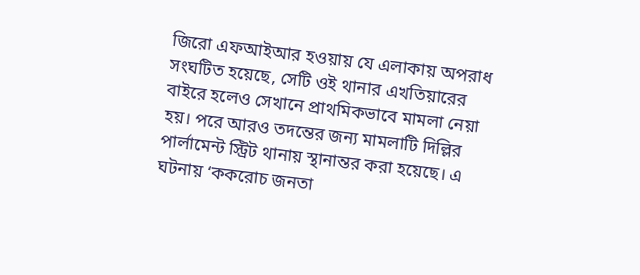জিরো এফআইআর হওয়ায় যে এলাকায় অপরাধ সংঘটিত হয়েছে, সেটি ওই থানার এখতিয়ারের বাইরে হলেও সেখানে প্রাথমিকভাবে মামলা নেয়া হয়। পরে আরও তদন্তের জন্য মামলাটি দিল্লির পার্লামেন্ট স্ট্রিট থানায় স্থানান্তর করা হয়েছে। এ ঘটনায় ‘ককরোচ জনতা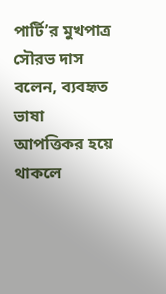পার্টি’র মুখপাত্র সৌরভ দাস বলেন, ব্যবহৃত ভাষা আপত্তিকর হয়ে থাকলে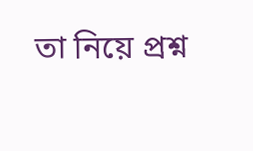তা নিয়ে প্রশ্ন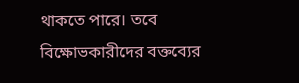থাকতে পারে। তবে বিক্ষোভকারীদের বক্তব্যের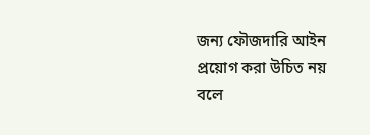জন্য ফৌজদারি আইন প্রয়োগ করা উচিত নয় বলে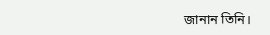জানান তিনি।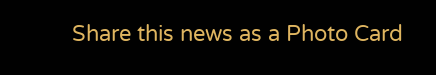Share this news as a Photo Card